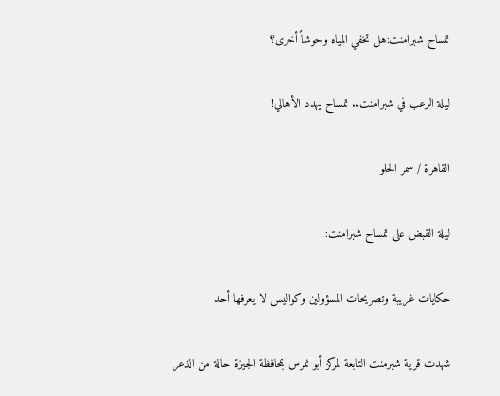تمساح شبرامنت:هل تخفي المياه وحوشاً أخرى؟

ليلة الرعب في شبرامنت.. تمساح يهدد الأهالي!

القاهرة / سمر الحلو

ليلة القبض على تمساح شبرامنت:

حكايات غريبة وتصريحات المسؤولين وكواليس لا يعرفها أحد

شهدت قرية شبرمنت التابعة لمركز أبو نمرس بمحافظة الجيزة حالة من الذعر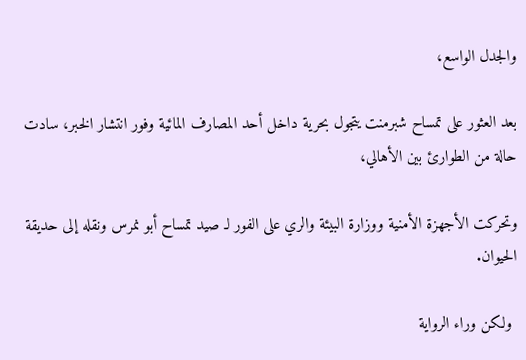والجدل الواسع،

بعد العثور على تمساح شبرمنت يتجول بحرية داخل أحد المصارف المائية وفور انتشار الخبر، سادت حالة من الطوارئ بين الأهالي،

وتحركت الأجهزة الأمنية ووزارة البيئة والري على الفور لـ صيد تمساح أبو نمرس ونقله إلى حديقة الحيوان.

 ولكن وراء الرواية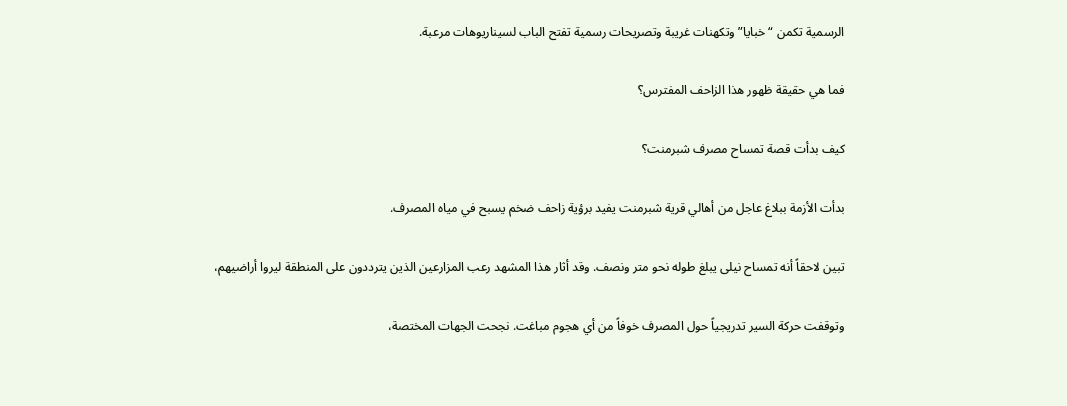الرسمية تكمن “خبايا” وتكهنات غريبة وتصريحات رسمية تفتح الباب لسيناريوهات مرعبة.

فما هي حقيقة ظهور هذا الزاحف المفترس؟

كيف بدأت قصة تمساح مصرف شبرمنت؟

بدأت الأزمة ببلاغ عاجل من أهالي قرية شبرمنت يفيد برؤية زاحف ضخم يسبح في مياه المصرف.

تبين لاحقاً أنه تمساح نيلى يبلغ طوله نحو متر ونصف. وقد أثار هذا المشهد رعب المزارعين الذين يترددون على المنطقة ليروا أراضيهم،

وتوقفت حركة السير تدريجياً حول المصرف خوفاً من أي هجوم مباغت. نجحت الجهات المختصة،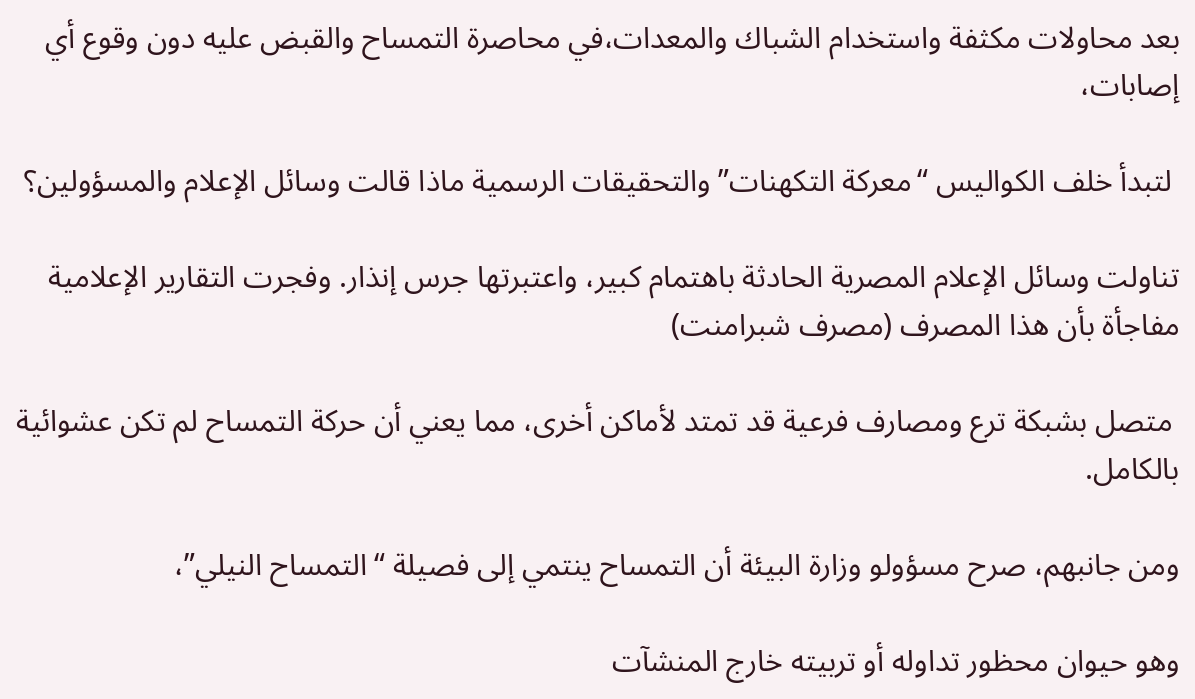بعد محاولات مكثفة واستخدام الشباك والمعدات،في محاصرة التمساح والقبض عليه دون وقوع أي إصابات،

 لتبدأ خلف الكواليس “معركة التكهنات” والتحقيقات الرسمية ماذا قالت وسائل الإعلام والمسؤولين؟

تناولت وسائل الإعلام المصرية الحادثة باهتمام كبير، واعتبرتها جرس إنذار. وفجرت التقارير الإعلامية مفاجأة بأن هذا المصرف (مصرف شبرامنت)

 متصل بشبكة ترع ومصارف فرعية قد تمتد لأماكن أخرى، مما يعني أن حركة التمساح لم تكن عشوائية بالكامل.

ومن جانبهم، صرح مسؤولو وزارة البيئة أن التمساح ينتمي إلى فصيلة “التمساح النيلي”،

وهو حيوان محظور تداوله أو تربيته خارج المنشآت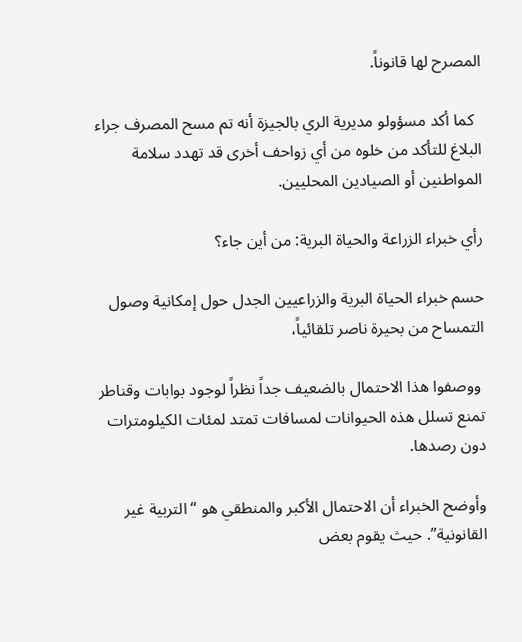المصرح لها قانوناً.

  كما أكد مسؤولو مديرية الري بالجيزة أنه تم مسح المصرف جراء البلاغ للتأكد من خلوه من أي زواحف أخرى قد تهدد سلامة المواطنين أو الصيادين المحليين.

رأي خبراء الزراعة والحياة البرية: من أين جاء؟

حسم خبراء الحياة البرية والزراعيين الجدل حول إمكانية وصول التمساح من بحيرة ناصر تلقائياً،

 ووصفوا هذا الاحتمال بالضعيف جداً نظراً لوجود بوابات وقناطر تمنع تسلل هذه الحيوانات لمسافات تمتد لمئات الكيلومترات دون رصدها.

وأوضح الخبراء أن الاحتمال الأكبر والمنطقي هو “التربية غير القانونية”. حيث يقوم بعض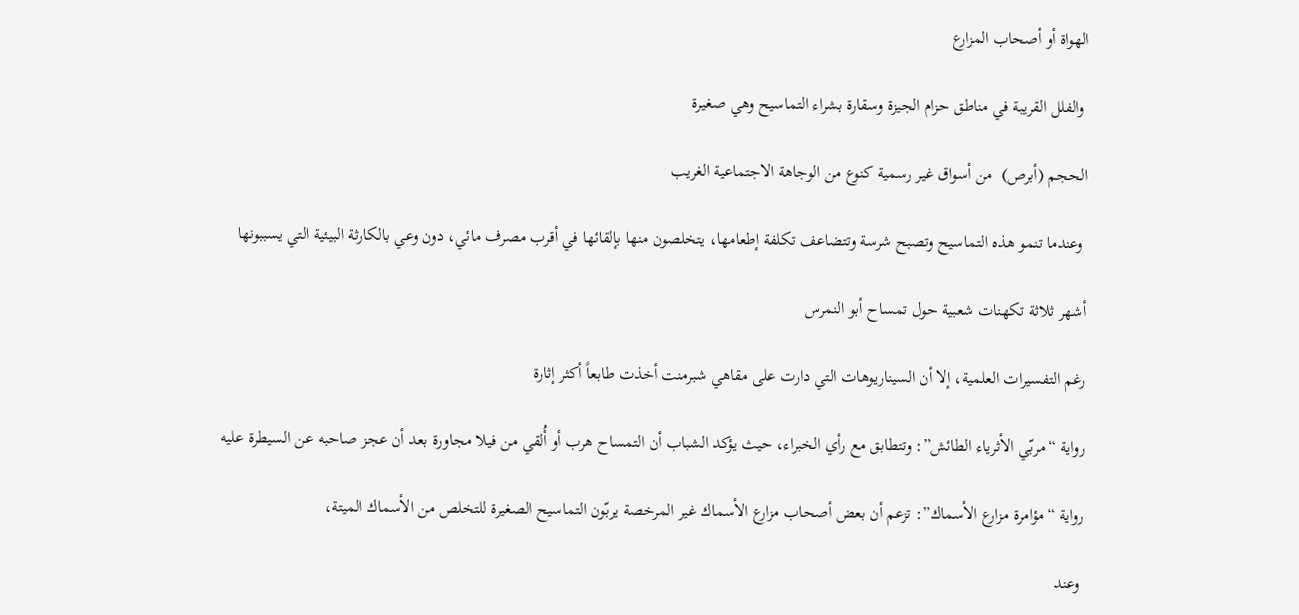الهواة أو أصحاب المزارع

 والفلل القريبة في مناطق حزام الجيزة وسقارة بشراء التماسيح وهي صغيرة

الحجم (أبرص)  من أسواق غير رسمية كنوع من الوجاهة الاجتماعية الغريب

 وعندما تنمو هذه التماسيح وتصبح شرسة وتتضاعف تكلفة إطعامها، يتخلصون منها بإلقائها في أقرب مصرف مائي، دون وعي بالكارثة البيئية التي يسببونها

أشهر ثلاثة تكهنات شعبية حول تمساح أبو النمرس

رغم التفسيرات العلمية، إلا أن السيناريوهات التي دارت على مقاهي شبرمنت أخذت طابعاً أكثر إثارة

رواية “مربّي الأثرياء الطائش”: وتتطابق مع رأي الخبراء، حيث يؤكد الشباب أن التمساح هرب أو أُلقي من فيلا مجاورة بعد أن عجز صاحبه عن السيطرة عليه

رواية “مؤامرة مزارع الأسماك”: تزعم أن بعض أصحاب مزارع الأسماك غير المرخصة يربّون التماسيح الصغيرة للتخلص من الأسماك الميتة،

 وعند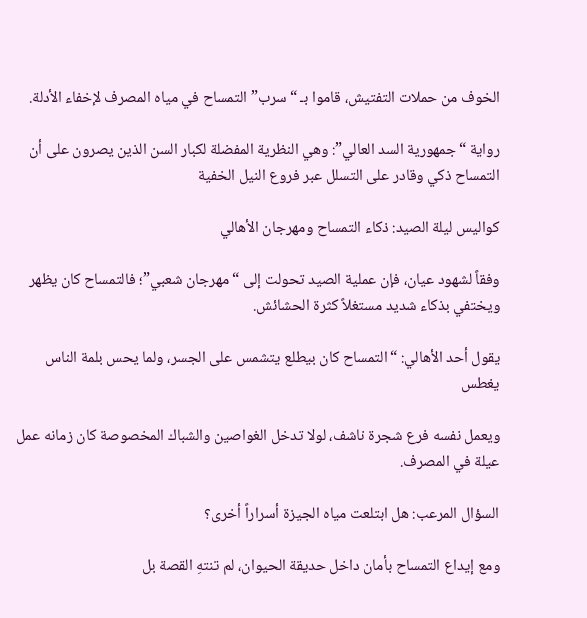الخوف من حملات التفتيش، قاموا بـ “سرب” التمساح في مياه المصرف لإخفاء الأدلة.

رواية “جمهورية السد العالي”: وهي النظرية المفضلة لكبار السن الذين يصرون على أن التمساح ذكي وقادر على التسلل عبر فروع النيل الخفية

كواليس ليلة الصيد: ذكاء التمساح ومهرجان الأهالي

وفقاً لشهود عيان، فإن عملية الصيد تحولت إلى “مهرجان شعبي”؛ فالتمساح كان يظهر ويختفي بذكاء شديد مستغلاً كثرة الحشائش.

يقول أحد الأهالي: “التمساح كان بيطلع يتشمس على الجسر، ولما يحس بلمة الناس يغطس

ويعمل نفسه فرع شجرة ناشف، لولا تدخل الغواصين والشباك المخصوصة كان زمانه عمل عيلة في المصرف.

السؤال المرعب: هل ابتلعت مياه الجيزة أسراراً أخرى؟

ومع إيداع التمساح بأمان داخل حديقة الحيوان، لم تنتهِ القصة بل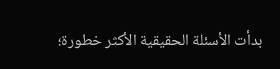بدأت الأسئلة الحقيقية الأكثر خطورة؛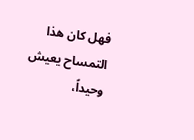فهل كان هذا التمساح يعيش وحيداً،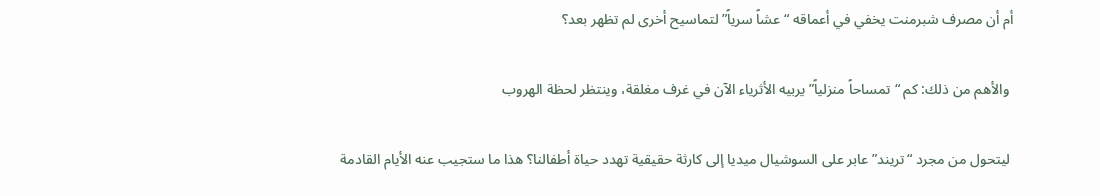أم أن مصرف شبرمنت يخفي في أعماقه “عشاً سرياً” لتماسيح أخرى لم تظهر بعد؟

 والأهم من ذلك: كم “تمساحاً منزلياً” يربيه الأثرياء الآن في غرف مغلقة، وينتظر لحظة الهروب

 ليتحول من مجرد “تريند” عابر على السوشيال ميديا إلى كارثة حقيقية تهدد حياة أطفالنا؟ هذا ما ستجيب عنه الأيام القادمة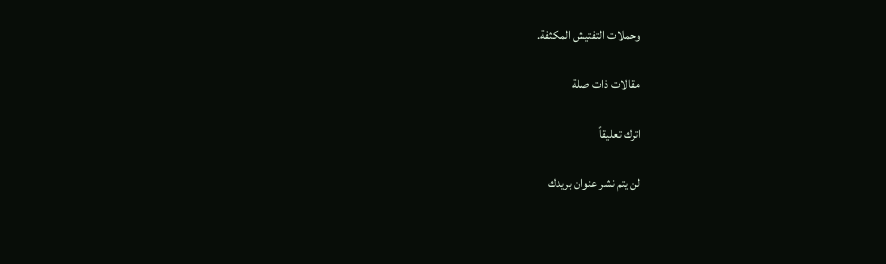وحملات التفتيش المكثفة.

مقالات ذات صلة

اترك تعليقاً

لن يتم نشر عنوان بريدك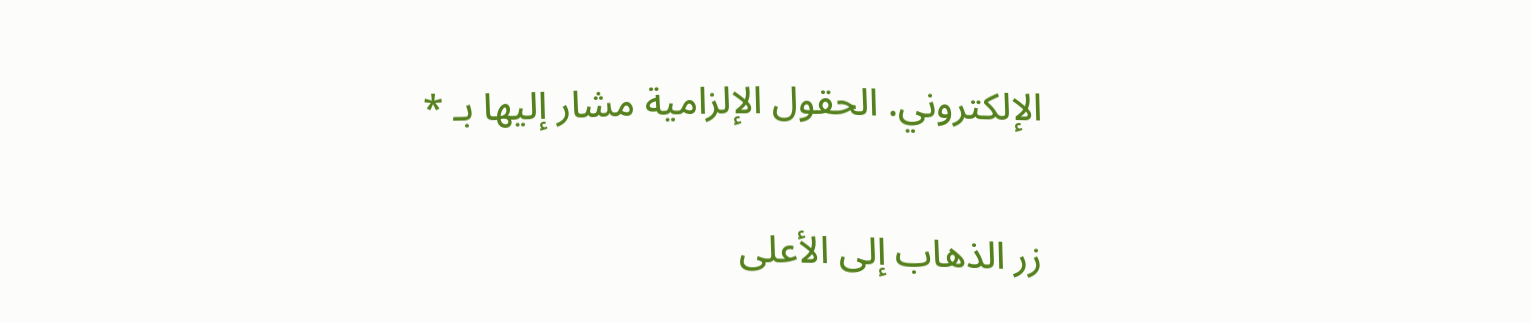الإلكتروني. الحقول الإلزامية مشار إليها بـ *

زر الذهاب إلى الأعلى